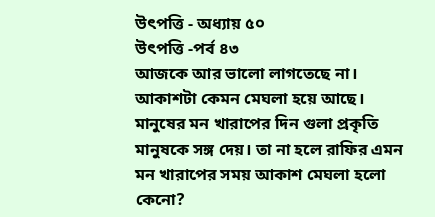উৎপত্তি - অধ্যায় ৫০
উৎপত্তি -পর্ব ৪৩
আজকে আর ভালো লাগতেছে না। আকাশটা কেমন মেঘলা হয়ে আছে। মানুষের মন খারাপের দিন গুলা প্রকৃতি মানুষকে সঙ্গ দেয়। তা না হলে রাফির এমন মন খারাপের সময় আকাশ মেঘলা হলো কেনো?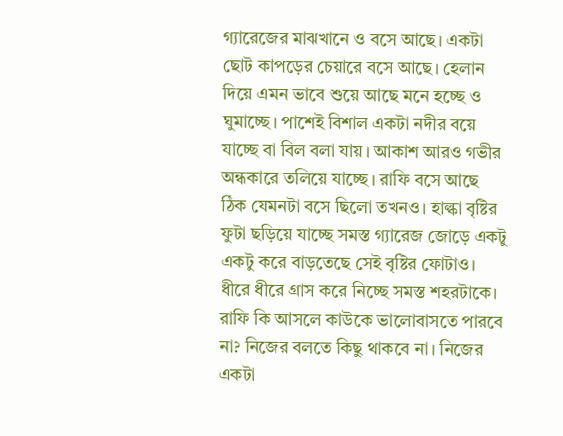গ্যারেজের মাঝখানে ও বসে আছে। একটা ছোট কাপড়ের চেয়ারে বসে আছে। হেলান দিয়ে এমন ভাবে শুয়ে আছে মনে হচ্ছে ও ঘুমাচ্ছে। পাশেই বিশাল একটা নদীর বয়ে যাচ্ছে বা বিল বলা যায়। আকাশ আরও গভীর অন্ধকারে তলিয়ে যাচ্ছে। রাফি বসে আছে ঠিক যেমনটা বসে ছিলো তখনও। হাল্কা বৃষ্টির ফুটা ছড়িয়ে যাচ্ছে সমস্ত গ্যারেজ জোড়ে একটু একটু করে বাড়তেছে সেই বৃষ্টির ফোটাও। ধীরে ধীরে গ্রাস করে নিচ্ছে সমস্ত শহরটাকে। রাফি কি আসলে কাউকে ভালোবাসতে পারবে না? নিজের বলতে কিছু থাকবে না। নিজের একটা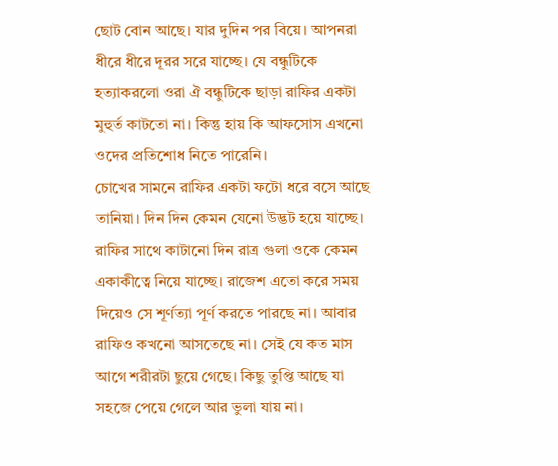ছোট বোন আছে। যার দুদিন পর বিয়ে। আপনরা ধীরে ধীরে দূরর সরে যাচ্ছে। যে বন্ধুটিকে হত্যাকরলো ওরা ঐ বন্ধুটিকে ছাড়া রাফির একটা মুহুর্ত কাটতো না। কিন্তু হায় কি আফসোস এখনো ওদের প্রতিশোধ নিতে পারেনি।
চোখের সামনে রাফির একটা ফটো ধরে বসে আছে তানিয়া। দিন দিন কেমন যেনো উদ্ভট হয়ে যাচ্ছে। রাফির সাথে কাটানো দিন রাত্র গুলা ওকে কেমন একাকীত্বে নিয়ে যাচ্ছে। রাজেশ এতো করে সময় দিয়েও সে শূর্ণত্যা পূর্ণ করতে পারছে না। আবার রাফিও কখনো আসতেছে না। সেই যে কত মাস আগে শরীরটা ছুয়ে গেছে। কিছু তুপ্তি আছে যা সহজে পেয়ে গেলে আর ভুলা যায় না।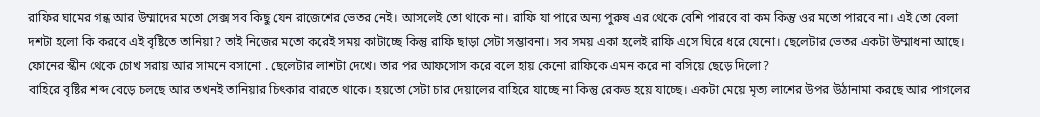রাফির ঘামের গন্ধ আর উম্মাদের মতো সেক্স সব কিছু যেন রাজেশের ভেতর নেই। আসলেই তো থাকে না। রাফি যা পারে অন্য পুরুষ এর থেকে বেশি পারবে বা কম কিন্তু ওর মতো পারবে না। এই তো বেলা দশটা হলো কি করবে এই বৃষ্টিতে তানিয়া? তাই নিজের মতো করেই সময় কাটাচ্ছে কিন্তু রাফি ছাড়া সেটা সম্ভাবনা। সব সময় একা হলেই রাফি এসে ঘিরে ধরে যেনো। ছেলেটার ভেতর একটা উম্মাধনা আছে। ফোনের স্কীন থেকে চোখ সরায় আর সামনে বসানো . ছেলেটার লাশটা দেখে। তার পর আফসোস করে বলে হায় কেনো রাফিকে এমন করে না বসিয়ে ছেড়ে দিলো?
বাহিরে বৃষ্টির শব্দ বেড়ে চলছে আর তখনই তানিয়ার চিৎকার বারতে থাকে। হয়তো সেটা চার দেয়ালের বাহিরে যাচ্ছে না কিন্তু রেকড হয়ে যাচ্ছে। একটা মেয়ে মৃত্য লাশের উপর উঠানামা করছে আর পাগলের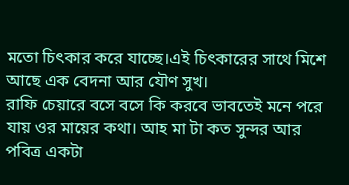মতো চিৎকার করে যাচ্ছে।এই চিৎকারের সাথে মিশে আছে এক বেদনা আর যৌণ সুখ।
রাফি চেয়ারে বসে বসে কি করবে ভাবতেই মনে পরে যায় ওর মায়ের কথা। আহ মা টা কত সুন্দর আর পবিত্র একটা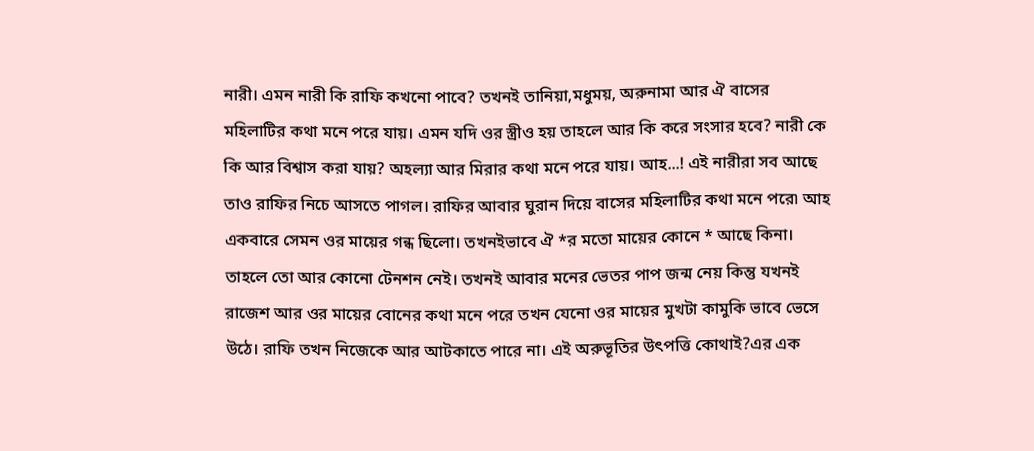নারী। এমন নারী কি রাফি কখনো পাবে? তখনই তানিয়া,মধুময়, অরুনামা আর ঐ বাসের মহিলাটির কথা মনে পরে যায়। এমন যদি ওর স্ত্রীও হয় তাহলে আর কি করে সংসার হবে? নারী কে কি আর বিশ্বাস করা যায়? অহল্যা আর মিরার কথা মনে পরে যায়। আহ...! এই নারীরা সব আছে তাও রাফির নিচে আসতে পাগল। রাফির আবার ঘুরান দিয়ে বাসের মহিলাটির কথা মনে পরে৷ আহ একবারে সেমন ওর মায়ের গন্ধ ছিলো। তখনইভাবে ঐ *র মতো মায়ের কোনে * আছে কিনা। তাহলে তো আর কোনো টেনশন নেই। তখনই আবার মনের ভেতর পাপ জন্ম নেয় কিন্তু যখনই রাজেশ আর ওর মায়ের বোনের কথা মনে পরে তখন যেনো ওর মায়ের মুখটা কামুকি ভাবে ভেসে উঠে। রাফি তখন নিজেকে আর আটকাতে পারে না। এই অরুভূতির উৎপত্তি কোথাই?এর এক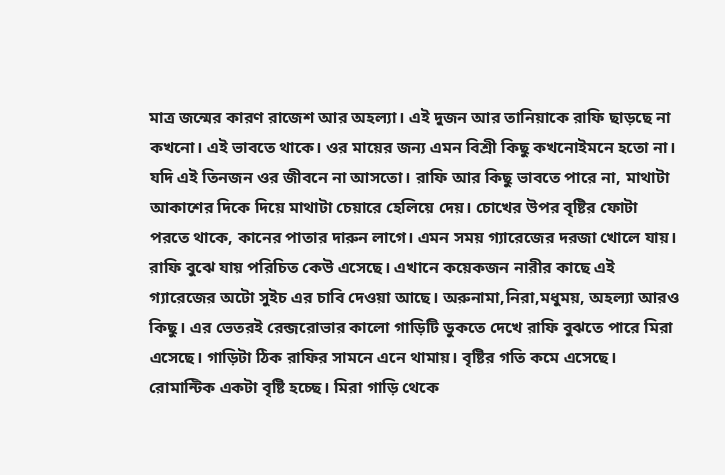মাত্র জন্মের কারণ রাজেশ আর অহল্যা। এই দুজন আর তানিয়াকে রাফি ছাড়ছে না কখনো। এই ভাবতে থাকে। ওর মায়ের জন্য এমন বিশ্রী কিছু কখনোইমনে হতো না। যদি এই তিনজন ওর জীবনে না আসতো। রাফি আর কিছু ভাবতে পারে না, মাথাটা আকাশের দিকে দিয়ে মাথাটা চেয়ারে হেলিয়ে দেয়। চোখের উপর বৃষ্টির ফোটা পরতে থাকে, কানের পাতার দারুন লাগে। এমন সময় গ্যারেজের দরজা খোলে যায়। রাফি বুঝে যায় পরিচিত কেউ এসেছে। এখানে কয়েকজন নারীর কাছে এই গ্যারেজের অটো সুইচ এর চাবি দেওয়া আছে। অরুনামা,নিরা,মধুময়, অহল্যা আরও কিছু। এর ভেতরই রেন্জরোভার কালো গাড়িটি ডুকতে দেখে রাফি বুঝতে পারে মিরা এসেছে। গাড়িটা ঠিক রাফির সামনে এনে থামায়। বৃষ্টির গতি কমে এসেছে। রোমান্টিক একটা বৃষ্টি হচ্ছে। মিরা গাড়ি থেকে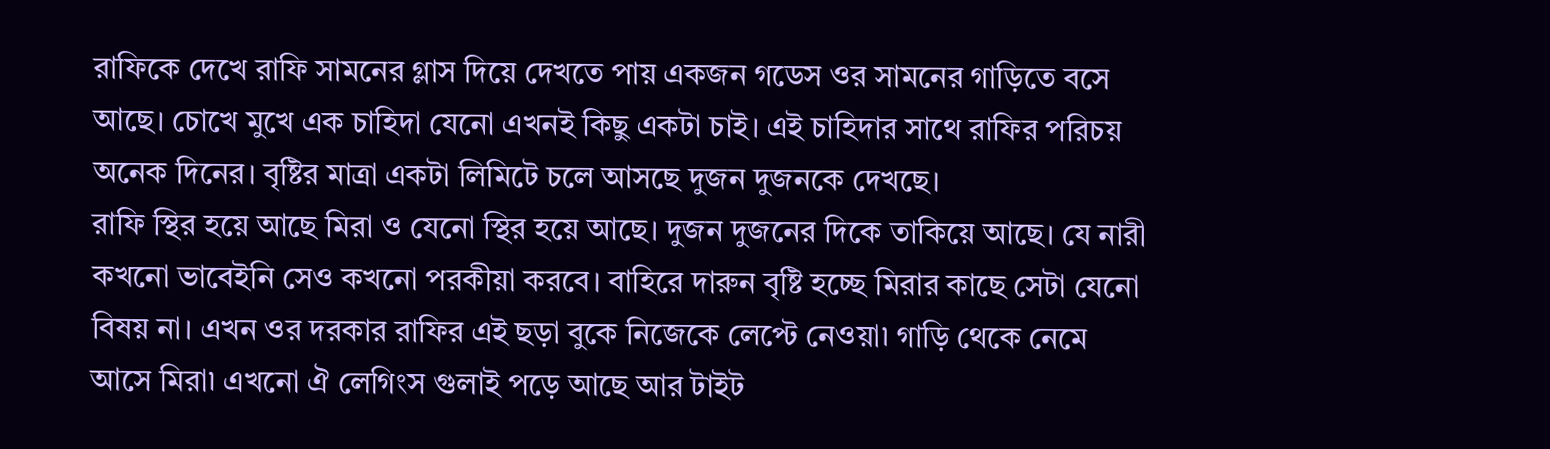রাফিকে দেখে রাফি সামনের গ্লাস দিয়ে দেখতে পায় একজন গডেস ওর সামনের গাড়িতে বসে আছে। চোখে মুখে এক চাহিদা যেনো এখনই কিছু একটা চাই। এই চাহিদার সাথে রাফির পরিচয় অনেক দিনের। বৃষ্টির মাত্রা একটা লিমিটে চলে আসছে দুজন দুজনকে দেখছে।
রাফি স্থির হয়ে আছে মিরা ও যেনো স্থির হয়ে আছে। দুজন দুজনের দিকে তাকিয়ে আছে। যে নারী কখনো ভাবেইনি সেও কখনো পরকীয়া করবে। বাহিরে দারুন বৃষ্টি হচ্ছে মিরার কাছে সেটা যেনো বিষয় না। এখন ওর দরকার রাফির এই ছড়া বুকে নিজেকে লেপ্টে নেওয়া৷ গাড়ি থেকে নেমে আসে মিরা৷ এখনো ঐ লেগিংস গুলাই পড়ে আছে আর টাইট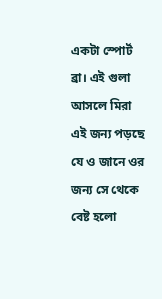একটা স্পোর্ট ব্রা। এই গুলা আসলে মিরা এই জন্য পড়ছে যে ও জানে ওর জন্য সে থেকে বেষ্ট হলো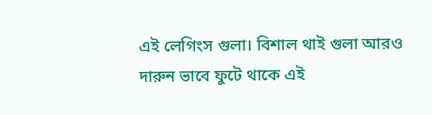এই লেগিংস গুলা। বিশাল থাই গুলা আরও দারুন ভাবে ফুটে থাকে এই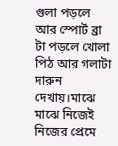গুলা পড়লে আর স্পোর্ট ব্রা টা পড়লে খোলা পিঠ আর গলাটা দারুন দেখায়।মাঝে মাঝে নিজেই নিজের প্রেমে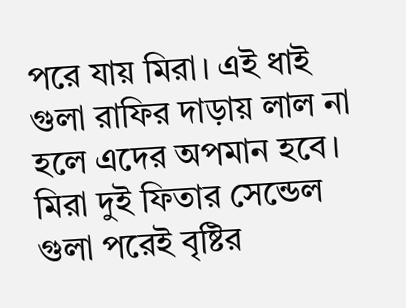পরে যায় মিরা। এই ধাই গুলা রাফির দাড়ায় লাল না হলে এদের অপমান হবে। মিরা দুই ফিতার সেন্ডেল গুলা পরেই বৃষ্টির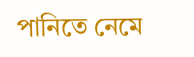পানিতে নেমে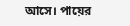আসে। পায়ের